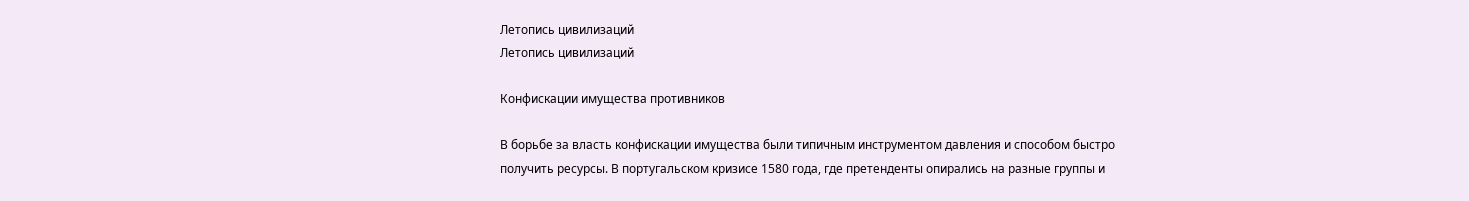Летопись цивилизаций
Летопись цивилизаций

Конфискации имущества противников

В борьбе за власть конфискации имущества были типичным инструментом давления и способом быстро получить ресурсы. В португальском кризисе 1580 года, где претенденты опирались на разные группы и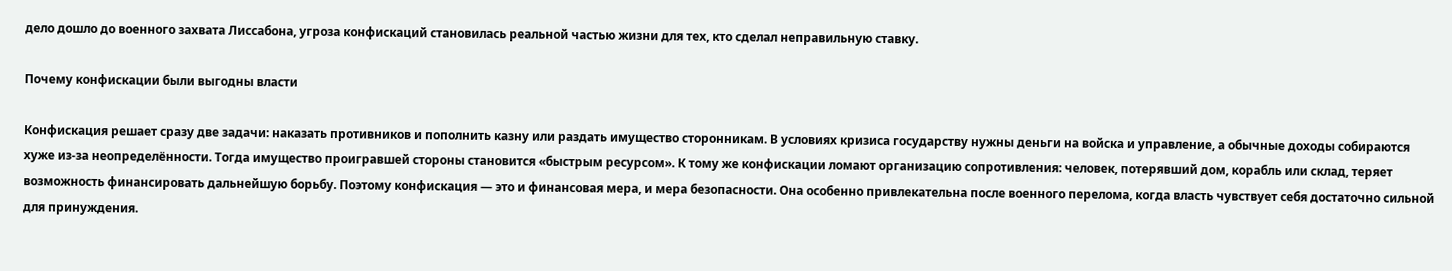дело дошло до военного захвата Лиссабона, угроза конфискаций становилась реальной частью жизни для тех, кто сделал неправильную ставку.

Почему конфискации были выгодны власти

Конфискация решает сразу две задачи: наказать противников и пополнить казну или раздать имущество сторонникам. В условиях кризиса государству нужны деньги на войска и управление, а обычные доходы собираются хуже из‑за неопределённости. Тогда имущество проигравшей стороны становится «быстрым ресурсом». К тому же конфискации ломают организацию сопротивления: человек, потерявший дом, корабль или склад, теряет возможность финансировать дальнейшую борьбу. Поэтому конфискация — это и финансовая мера, и мера безопасности. Она особенно привлекательна после военного перелома, когда власть чувствует себя достаточно сильной для принуждения.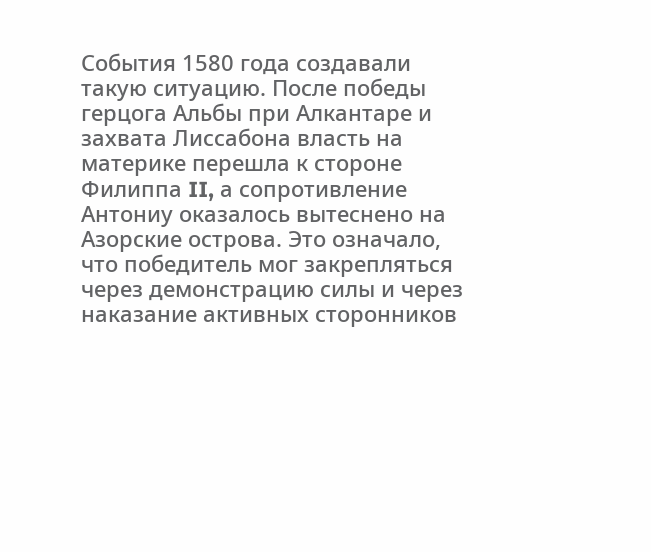События 1580 года создавали такую ситуацию. После победы герцога Альбы при Алкантаре и захвата Лиссабона власть на материке перешла к стороне Филиппа II, а сопротивление Антониу оказалось вытеснено на Азорские острова. Это означало, что победитель мог закрепляться через демонстрацию силы и через наказание активных сторонников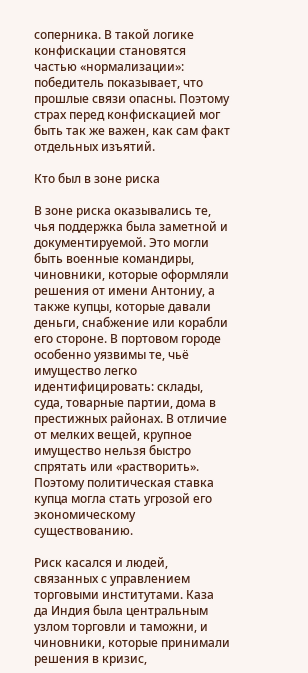соперника. В такой логике конфискации становятся частью «нормализации»: победитель показывает, что прошлые связи опасны. Поэтому страх перед конфискацией мог быть так же важен, как сам факт отдельных изъятий.

Кто был в зоне риска

В зоне риска оказывались те, чья поддержка была заметной и документируемой. Это могли быть военные командиры, чиновники, которые оформляли решения от имени Антониу, а также купцы, которые давали деньги, снабжение или корабли его стороне. В портовом городе особенно уязвимы те, чьё имущество легко идентифицировать: склады, суда, товарные партии, дома в престижных районах. В отличие от мелких вещей, крупное имущество нельзя быстро спрятать или «растворить». Поэтому политическая ставка купца могла стать угрозой его экономическому существованию.

Риск касался и людей, связанных с управлением торговыми институтами. Каза да Индия была центральным узлом торговли и таможни, и чиновники, которые принимали решения в кризис,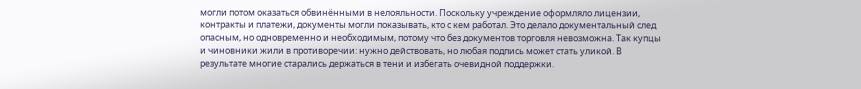могли потом оказаться обвинёнными в нелояльности. Поскольку учреждение оформляло лицензии, контракты и платежи, документы могли показывать, кто с кем работал. Это делало документальный след опасным, но одновременно и необходимым, потому что без документов торговля невозможна. Так купцы и чиновники жили в противоречии: нужно действовать, но любая подпись может стать уликой. В результате многие старались держаться в тени и избегать очевидной поддержки.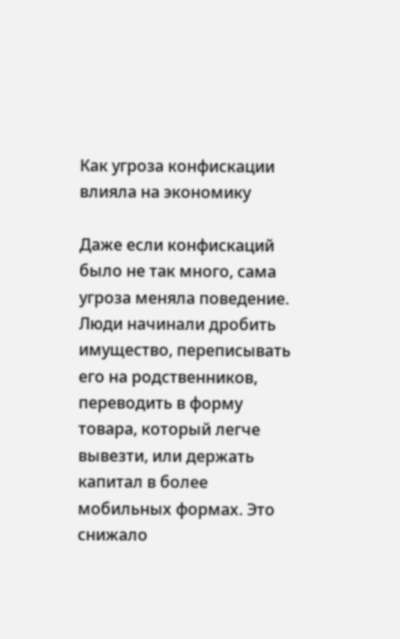Как угроза конфискации влияла на экономику

Даже если конфискаций было не так много, сама угроза меняла поведение. Люди начинали дробить имущество, переписывать его на родственников, переводить в форму товара, который легче вывезти, или держать капитал в более мобильных формах. Это снижало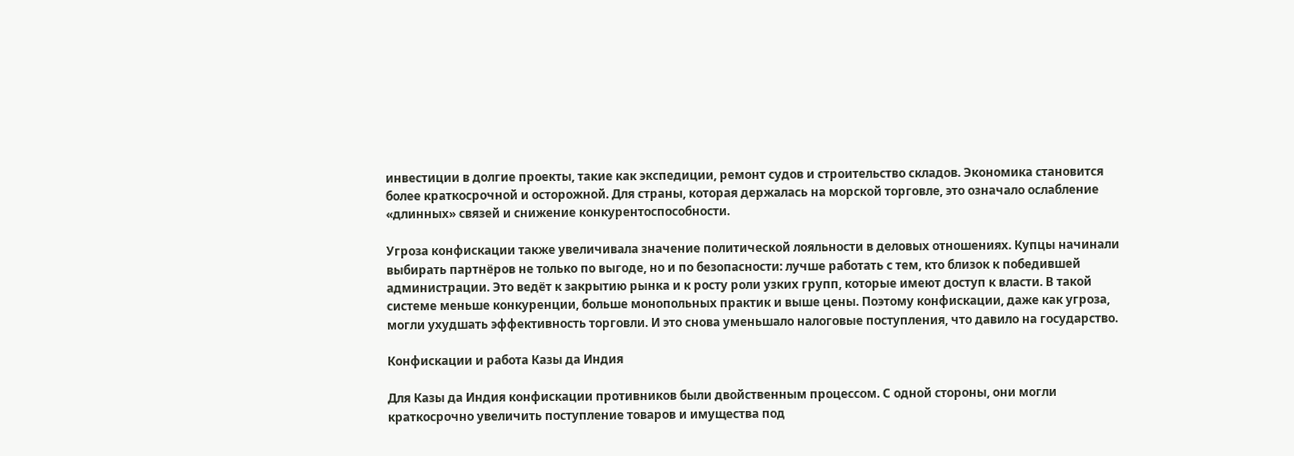инвестиции в долгие проекты, такие как экспедиции, ремонт судов и строительство складов. Экономика становится более краткосрочной и осторожной. Для страны, которая держалась на морской торговле, это означало ослабление «длинных» связей и снижение конкурентоспособности.

Угроза конфискации также увеличивала значение политической лояльности в деловых отношениях. Купцы начинали выбирать партнёров не только по выгоде, но и по безопасности: лучше работать с тем, кто близок к победившей администрации. Это ведёт к закрытию рынка и к росту роли узких групп, которые имеют доступ к власти. В такой системе меньше конкуренции, больше монопольных практик и выше цены. Поэтому конфискации, даже как угроза, могли ухудшать эффективность торговли. И это снова уменьшало налоговые поступления, что давило на государство.

Конфискации и работа Казы да Индия

Для Казы да Индия конфискации противников были двойственным процессом. С одной стороны, они могли краткосрочно увеличить поступление товаров и имущества под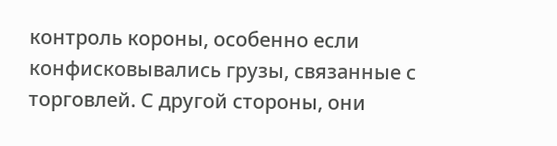контроль короны, особенно если конфисковывались грузы, связанные с торговлей. С другой стороны, они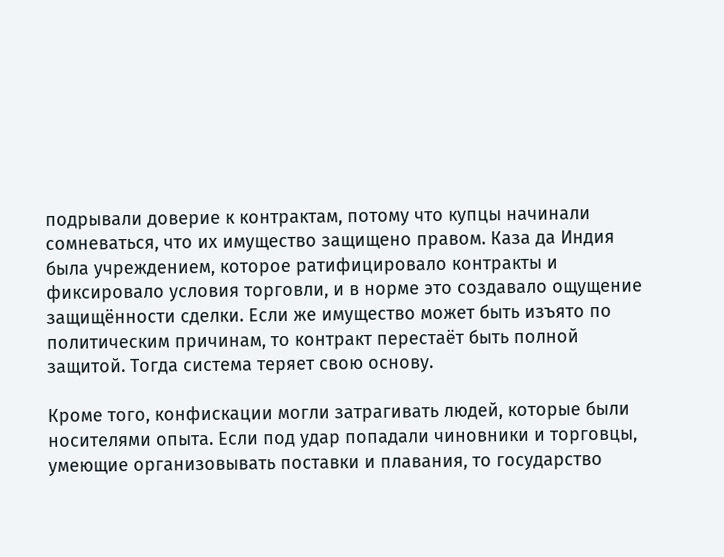подрывали доверие к контрактам, потому что купцы начинали сомневаться, что их имущество защищено правом. Каза да Индия была учреждением, которое ратифицировало контракты и фиксировало условия торговли, и в норме это создавало ощущение защищённости сделки. Если же имущество может быть изъято по политическим причинам, то контракт перестаёт быть полной защитой. Тогда система теряет свою основу.

Кроме того, конфискации могли затрагивать людей, которые были носителями опыта. Если под удар попадали чиновники и торговцы, умеющие организовывать поставки и плавания, то государство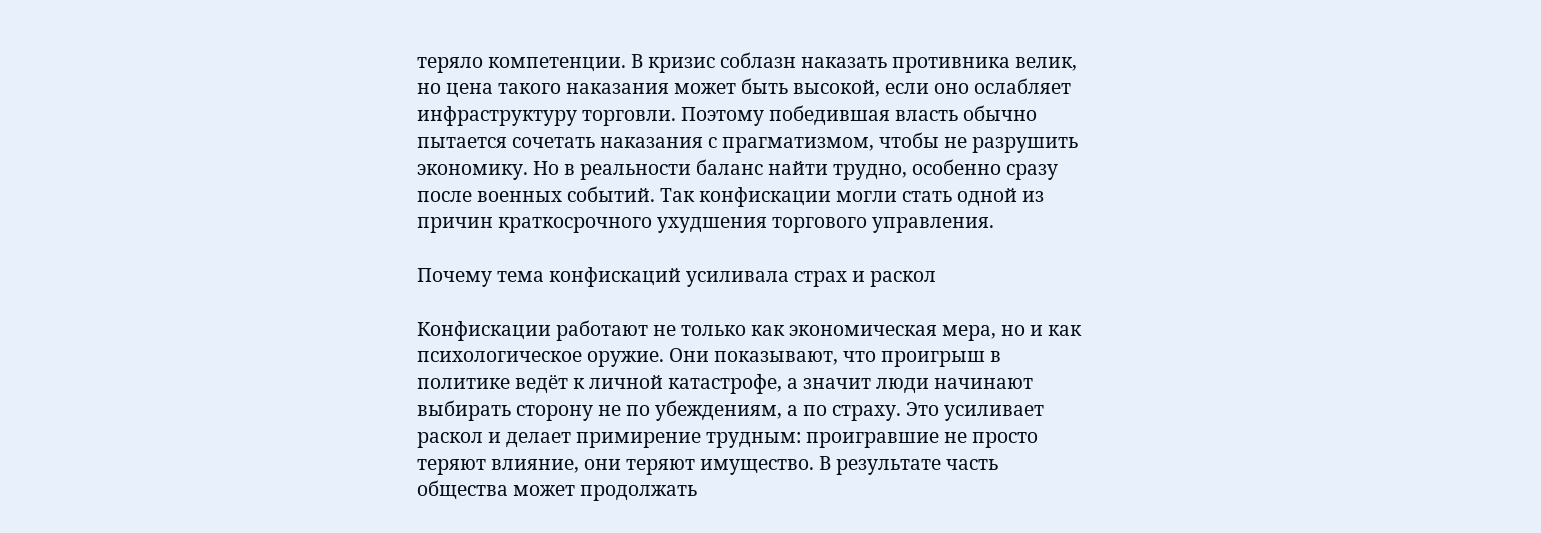теряло компетенции. В кризис соблазн наказать противника велик, но цена такого наказания может быть высокой, если оно ослабляет инфраструктуру торговли. Поэтому победившая власть обычно пытается сочетать наказания с прагматизмом, чтобы не разрушить экономику. Но в реальности баланс найти трудно, особенно сразу после военных событий. Так конфискации могли стать одной из причин краткосрочного ухудшения торгового управления.

Почему тема конфискаций усиливала страх и раскол

Конфискации работают не только как экономическая мера, но и как психологическое оружие. Они показывают, что проигрыш в политике ведёт к личной катастрофе, а значит люди начинают выбирать сторону не по убеждениям, а по страху. Это усиливает раскол и делает примирение трудным: проигравшие не просто теряют влияние, они теряют имущество. В результате часть общества может продолжать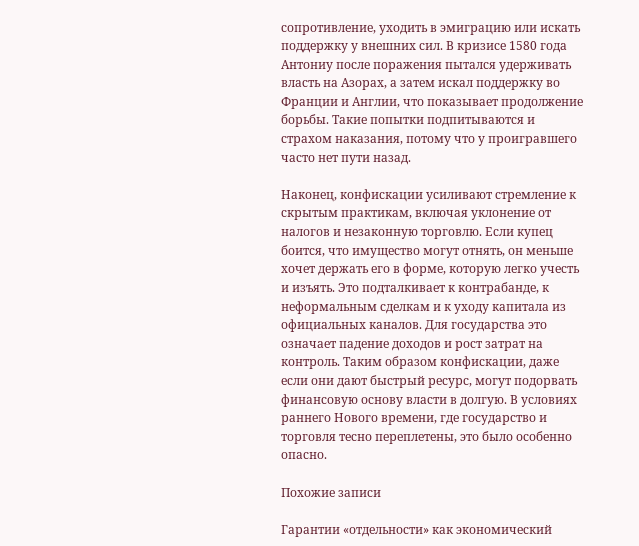сопротивление, уходить в эмиграцию или искать поддержку у внешних сил. В кризисе 1580 года Антониу после поражения пытался удерживать власть на Азорах, а затем искал поддержку во Франции и Англии, что показывает продолжение борьбы. Такие попытки подпитываются и страхом наказания, потому что у проигравшего часто нет пути назад.

Наконец, конфискации усиливают стремление к скрытым практикам, включая уклонение от налогов и незаконную торговлю. Если купец боится, что имущество могут отнять, он меньше хочет держать его в форме, которую легко учесть и изъять. Это подталкивает к контрабанде, к неформальным сделкам и к уходу капитала из официальных каналов. Для государства это означает падение доходов и рост затрат на контроль. Таким образом конфискации, даже если они дают быстрый ресурс, могут подорвать финансовую основу власти в долгую. В условиях раннего Нового времени, где государство и торговля тесно переплетены, это было особенно опасно.

Похожие записи

Гарантии «отдельности» как экономический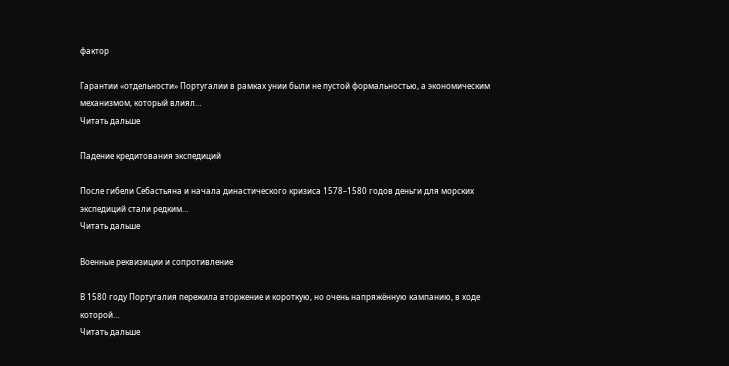фактор

Гарантии «отдельности» Португалии в рамках унии были не пустой формальностью, а экономическим механизмом, который влиял…
Читать дальше

Падение кредитования экспедиций

После гибели Себастьяна и начала династического кризиса 1578–1580 годов деньги для морских экспедиций стали редким…
Читать дальше

Военные реквизиции и сопротивление

В 1580 году Португалия пережила вторжение и короткую, но очень напряжённую кампанию, в ходе которой…
Читать дальше